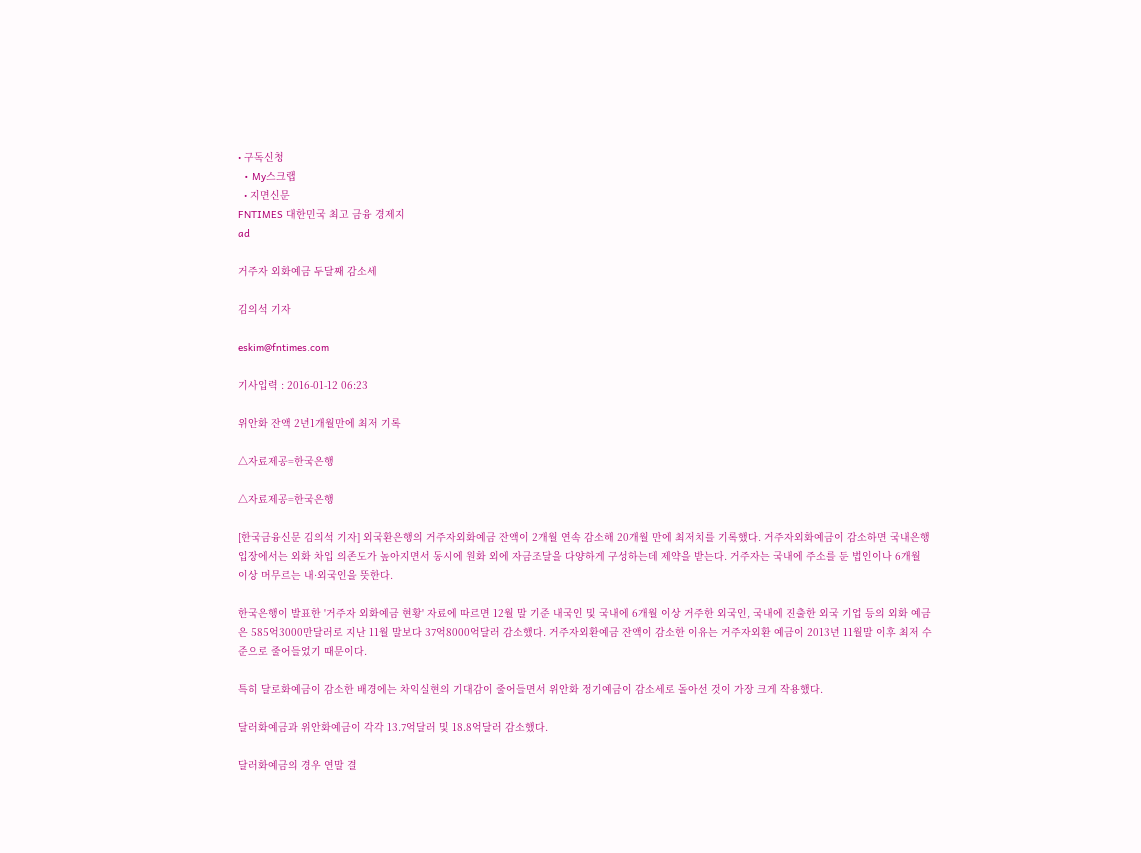• 구독신청
  • My스크랩
  • 지면신문
FNTIMES 대한민국 최고 금융 경제지
ad

거주자 외화예금 두달째 감소세

김의석 기자

eskim@fntimes.com

기사입력 : 2016-01-12 06:23

위안화 잔액 2년1개월만에 최저 기록

△자료제공=한국은행

△자료제공=한국은행

[한국금융신문 김의석 기자] 외국환은행의 거주자외화예금 잔액이 2개월 연속 감소해 20개월 만에 최저치를 기록했다. 거주자외화예금이 감소하면 국내은행 입장에서는 외화 차입 의존도가 높아지면서 동시에 원화 외에 자금조달을 다양하게 구성하는데 제약을 받는다. 거주자는 국내에 주소를 둔 법인이나 6개월 이상 머무르는 내·외국인을 뜻한다.

한국은행이 발표한 '거주자 외화예금 현황' 자료에 따르면 12월 말 기준 내국인 및 국내에 6개월 이상 거주한 외국인, 국내에 진출한 외국 기업 등의 외화 예금은 585억3000만달러로 지난 11월 말보다 37억8000억달러 감소했다. 거주자외환예금 잔액이 감소한 이유는 거주자외환 예금이 2013년 11월말 이후 최저 수준으로 줄어들었기 때문이다.

특히 달로화예금이 감소한 배경에는 차익실현의 기대감이 줄어들면서 위안화 정기예금이 감소세로 돌아선 것이 가장 크게 작용했다.

달러화예금과 위안화예금이 각각 13.7억달러 및 18.8억달러 감소했다.

달러화예금의 경우 연말 결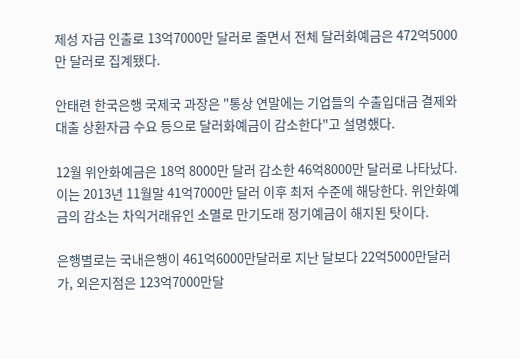제성 자금 인출로 13억7000만 달러로 줄면서 전체 달러화예금은 472억5000만 달러로 집계됐다.

안태련 한국은행 국제국 과장은 "통상 연말에는 기업들의 수출입대금 결제와 대출 상환자금 수요 등으로 달러화예금이 감소한다"고 설명했다.

12월 위안화예금은 18억 8000만 달러 감소한 46억8000만 달러로 나타났다. 이는 2013년 11월말 41억7000만 달러 이후 최저 수준에 해당한다. 위안화예금의 감소는 차익거래유인 소멸로 만기도래 정기예금이 해지된 탓이다.

은행별로는 국내은행이 461억6000만달러로 지난 달보다 22억5000만달러가, 외은지점은 123억7000만달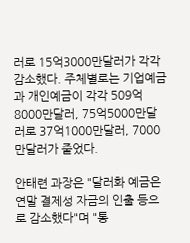러로 15억3000만달러가 각각 감소했다. 주체별로는 기업예금과 개인예금이 각각 509억8000만달러, 75억5000만달러로 37억1000만달러, 7000만달러가 줄었다.

안태련 과장은 "달러화 예금은 연말 결제성 자금의 인출 등으로 감소했다"며 "통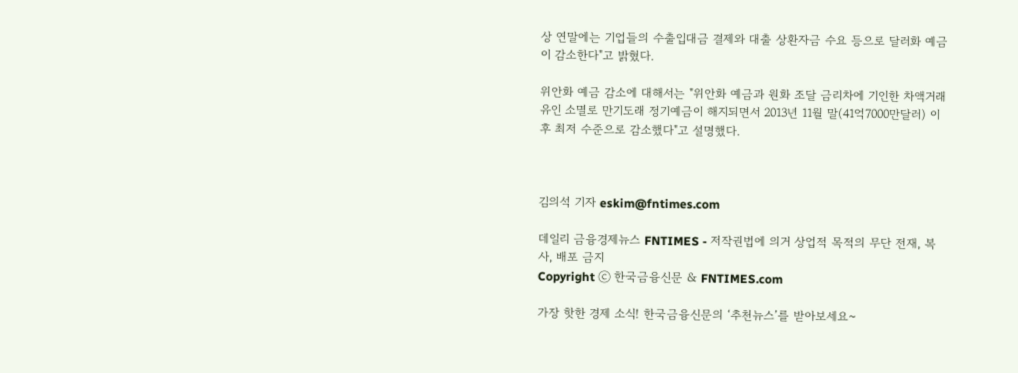상 연말에는 기업들의 수출입대금 결제와 대출 상환자금 수요 등으로 달러화 예금이 감소한다"고 밝혔다.

위안화 예금 감소에 대해서는 "위안화 예금과 원화 조달 금리차에 기인한 차액거래유인 소멸로 만기도래 정기예금이 해지되면서 2013년 11월 말(41억7000만달러) 이후 최저 수준으로 감소했다"고 설명했다.



김의석 기자 eskim@fntimes.com

데일리 금융경제뉴스 FNTIMES - 저작권법에 의거 상업적 목적의 무단 전재, 복사, 배포 금지
Copyright ⓒ 한국금융신문 & FNTIMES.com

가장 핫한 경제 소식! 한국금융신문의 ‘추천뉴스’를 받아보세요~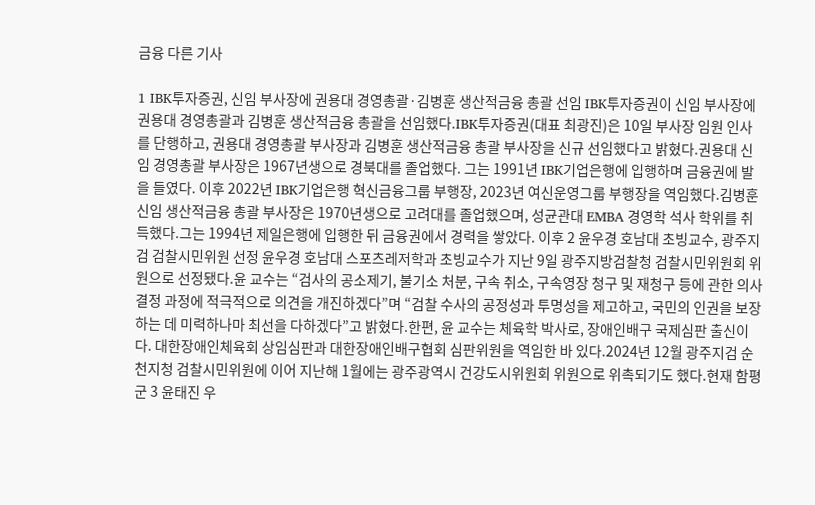금융 다른 기사

1 IBK투자증권, 신임 부사장에 권용대 경영총괄·김병훈 생산적금융 총괄 선임 IBK투자증권이 신임 부사장에 권용대 경영총괄과 김병훈 생산적금융 총괄을 선임했다.IBK투자증권(대표 최광진)은 10일 부사장 임원 인사를 단행하고, 권용대 경영총괄 부사장과 김병훈 생산적금융 총괄 부사장을 신규 선임했다고 밝혔다.권용대 신임 경영총괄 부사장은 1967년생으로 경북대를 졸업했다. 그는 1991년 IBK기업은행에 입행하며 금융권에 발을 들였다. 이후 2022년 IBK기업은행 혁신금융그룹 부행장, 2023년 여신운영그룹 부행장을 역임했다.김병훈 신임 생산적금융 총괄 부사장은 1970년생으로 고려대를 졸업했으며, 성균관대 EMBA 경영학 석사 학위를 취득했다.그는 1994년 제일은행에 입행한 뒤 금융권에서 경력을 쌓았다. 이후 2 윤우경 호남대 초빙교수, 광주지검 검찰시민위원 선정 윤우경 호남대 스포츠레저학과 초빙교수가 지난 9일 광주지방검찰청 검찰시민위원회 위원으로 선정됐다.윤 교수는 “검사의 공소제기, 불기소 처분, 구속 취소, 구속영장 청구 및 재청구 등에 관한 의사결정 과정에 적극적으로 의견을 개진하겠다”며 “검찰 수사의 공정성과 투명성을 제고하고, 국민의 인권을 보장하는 데 미력하나마 최선을 다하겠다”고 밝혔다.한편, 윤 교수는 체육학 박사로, 장애인배구 국제심판 출신이다. 대한장애인체육회 상임심판과 대한장애인배구협회 심판위원을 역임한 바 있다.2024년 12월 광주지검 순천지청 검찰시민위원에 이어 지난해 1월에는 광주광역시 건강도시위원회 위원으로 위촉되기도 했다.현재 함평군 3 윤태진 우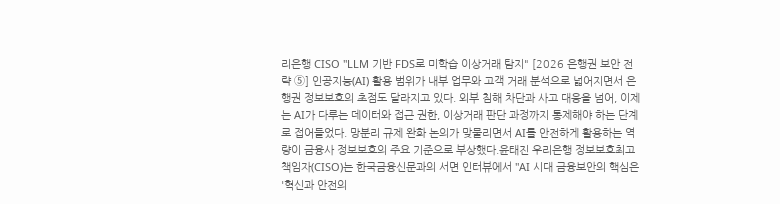리은행 CISO "LLM 기반 FDS로 미학습 이상거래 탐지" [2026 은행권 보안 전략 ⑤] 인공지능(AI) 활용 범위가 내부 업무와 고객 거래 분석으로 넓어지면서 은행권 정보보호의 초점도 달라지고 있다. 외부 침해 차단과 사고 대응을 넘어, 이제는 AI가 다루는 데이터와 접근 권한, 이상거래 판단 과정까지 통제해야 하는 단계로 접어들었다. 망분리 규제 완화 논의가 맞물리면서 AI를 안전하게 활용하는 역량이 금융사 정보보호의 주요 기준으로 부상했다.윤태진 우리은행 정보보호최고책임자(CISO)는 한국금융신문과의 서면 인터뷰에서 "AI 시대 금융보안의 핵심은 '혁신과 안전의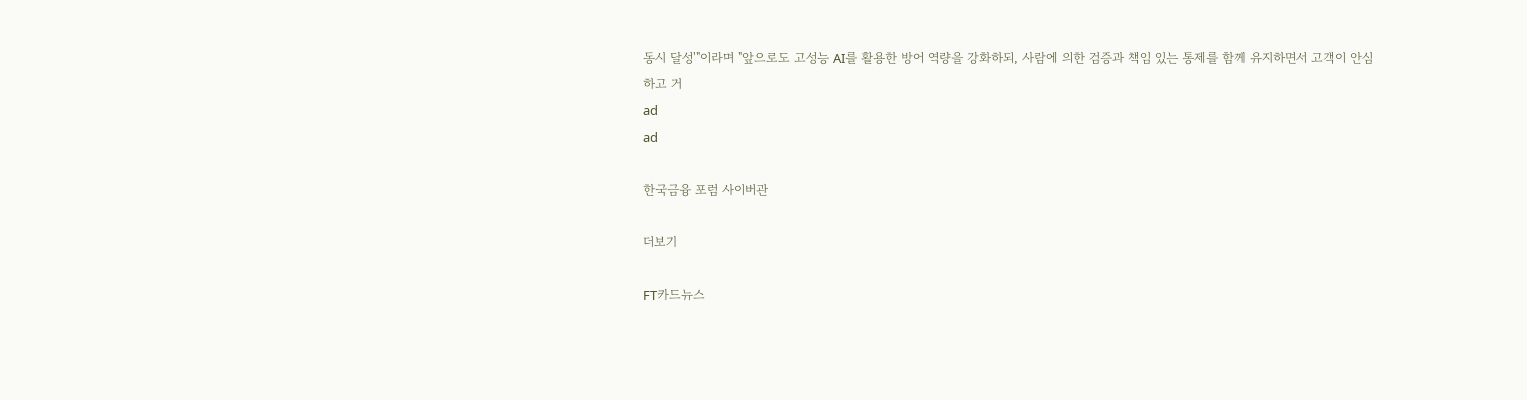동시 달성'"이라며 "앞으로도 고성능 AI를 활용한 방어 역량을 강화하되, 사람에 의한 검증과 책임 있는 통제를 함께 유지하면서 고객이 안심하고 거
ad
ad

한국금융 포럼 사이버관

더보기

FT카드뉴스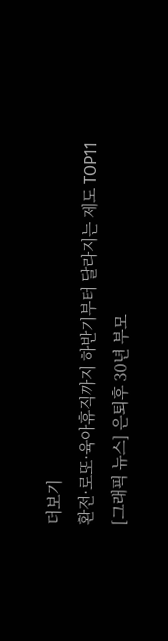더보기
환전·로또·육아휴직까지 하반기부터 달라지는 제도 TOP11
[그래픽 뉴스] 은퇴후 30년 부모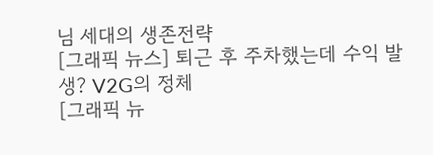님 세대의 생존전략
[그래픽 뉴스] 퇴근 후 주차했는데 수익 발생? V2G의 정체
[그래픽 뉴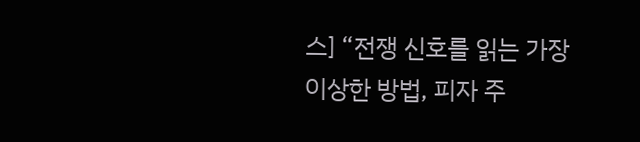스] “전쟁 신호를 읽는 가장 이상한 방법, 피자 주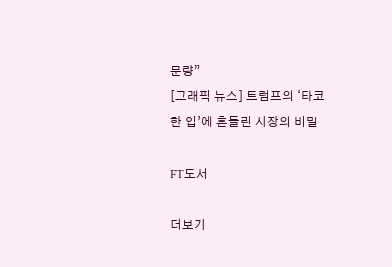문량”
[그래픽 뉴스] 트럼프의 ‘타코 한 입’에 흔들린 시장의 비밀

FT도서

더보기